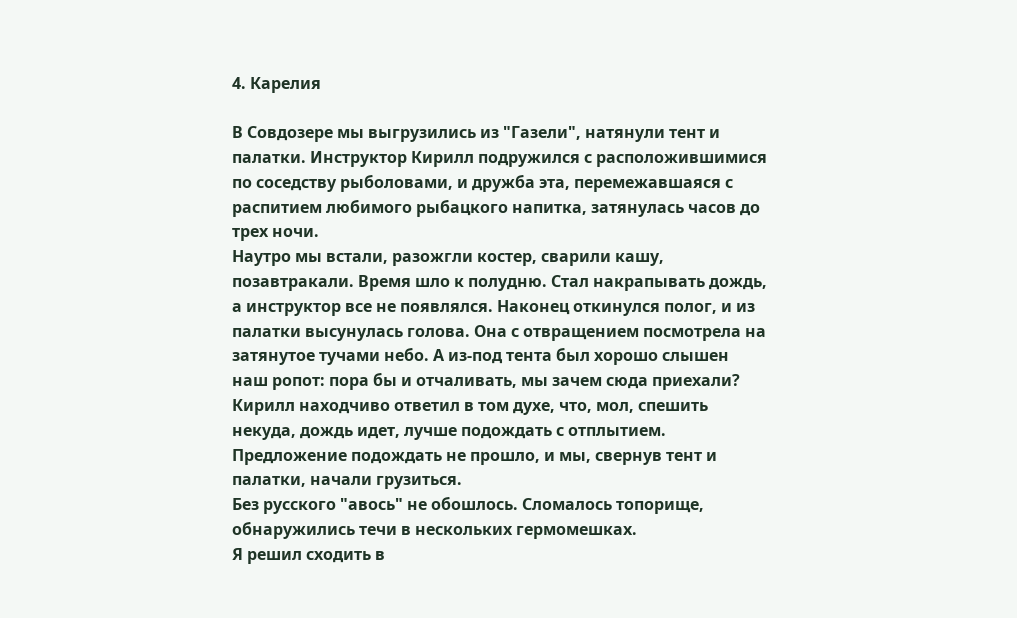4. Карелия

В Совдозере мы выгрузились из "Газели", натянули тент и палатки. Инструктор Кирилл подружился с расположившимися по соседству рыболовами, и дружба эта, перемежавшаяся с распитием любимого рыбацкого напитка, затянулась часов до трех ночи.
Наутро мы встали, разожгли костер, сварили кашу, позавтракали. Время шло к полудню. Стал накрапывать дождь, а инструктор все не появлялся. Наконец откинулся полог, и из палатки высунулась голова. Она с отвращением посмотрела на затянутое тучами небо. А из-под тента был хорошо слышен наш ропот: пора бы и отчаливать, мы зачем сюда приехали? Кирилл находчиво ответил в том духе, что, мол, спешить некуда, дождь идет, лучше подождать с отплытием. Предложение подождать не прошло, и мы, свернув тент и палатки, начали грузиться.
Без русского "авось" не обошлось. Сломалось топорище, обнаружились течи в нескольких гермомешках.
Я решил сходить в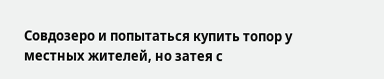Совдозеро и попытаться купить топор у местных жителей, но затея с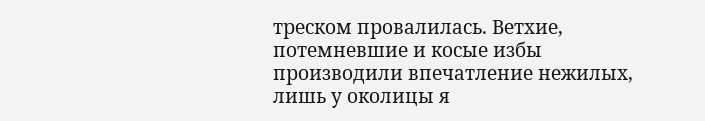треском провалилась. Ветхие, потемневшие и косые избы производили впечатление нежилых, лишь у околицы я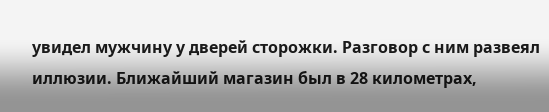увидел мужчину у дверей сторожки. Разговор с ним развеял иллюзии. Ближайший магазин был в 28 километрах,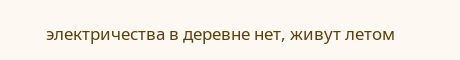электричества в деревне нет, живут летом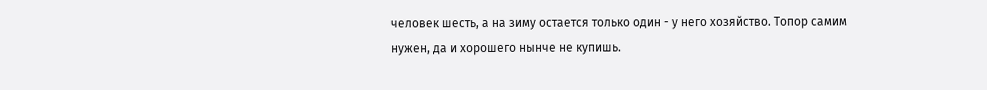человек шесть, а на зиму остается только один - у него хозяйство. Топор самим нужен, да и хорошего нынче не купишь.